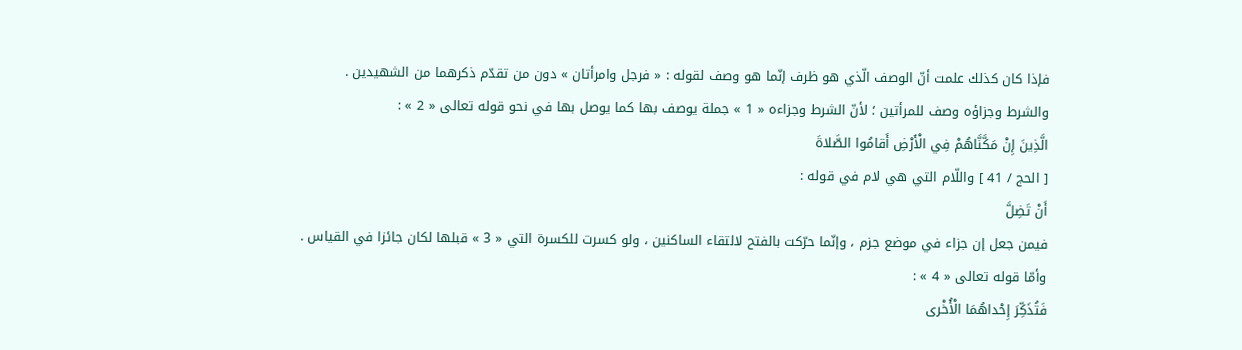فإذا كان كذلك علمت أنّ الوصف الّذي هو ظرف إنّما هو وصف لقوله : « فرجل وامرأتان » دون من تقدّم ذكرهما من الشهيدين .
والشرط وجزاؤه وصف للمرأتين ؛ لأنّ الشرط وجزاءه « 1 » جملة يوصف بها كما يوصل بها في نحو قوله تعالى « 2 » :
الَّذِينَ إِنْ مَكَّنَّاهُمْ فِي الْأَرْضِ أَقامُوا الصَّلاةَ
[ الحج / 41 ] واللّام التي هي لام في قوله :
أَنْ تَضِلَّ
فيمن جعل إن جزاء في موضع جزم ، وإنّما حرّكت بالفتح لالتقاء الساكنين ، ولو كسرت للكسرة التي « 3 » قبلها لكان جائزا في القياس .
وأمّا قوله تعالى « 4 » :
فَتُذَكِّرَ إِحْداهُمَا الْأُخْرى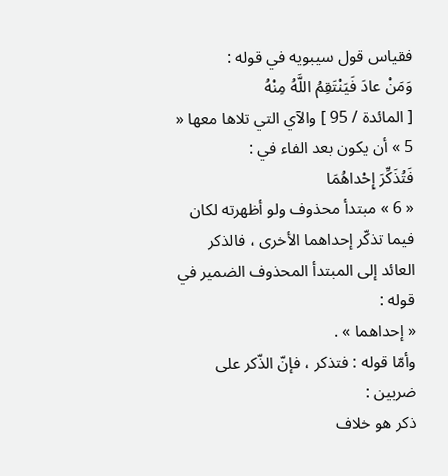فقياس قول سيبويه في قوله :
وَمَنْ عادَ فَيَنْتَقِمُ اللَّهُ مِنْهُ
[ المائدة / 95 ] والآي التي تلاها معها « 5 » أن يكون بعد الفاء في :
فَتُذَكِّرَ إِحْداهُمَا
« 6 » مبتدأ محذوف ولو أظهرته لكان فيما تذكّر إحداهما الأخرى ، فالذكر العائد إلى المبتدأ المحذوف الضمير في قوله :
« إحداهما » .
وأمّا قوله : فتذكر ، فإنّ الذّكر على ضربين :
ذكر هو خلاف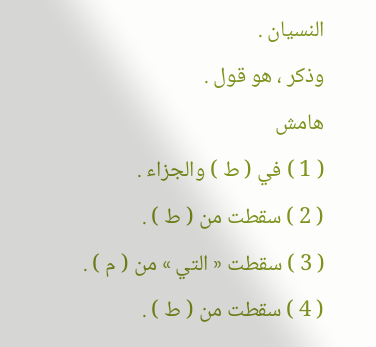النسيان .
وذكر ، هو قول .
هامش
( 1 ) في ( ط ) والجزاء .
( 2 ) سقطت من ( ط ) .
( 3 ) سقطت « التي » من ( م ) .
( 4 ) سقطت من ( ط ) .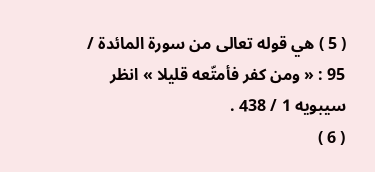( 5 ) هي قوله تعالى من سورة المائدة / 95 : « ومن كفر فأمتّعه قليلا » انظر سيبويه 1 / 438 .
( 6 )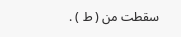سقطت من ( ط ) .